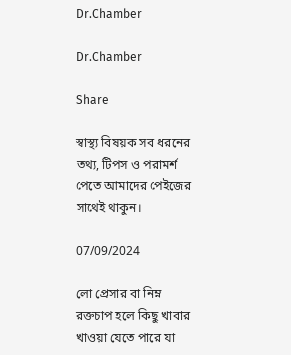Dr.Chamber

Dr.Chamber

Share

স্বাস্থ্য বিষয়ক সব ধরনের তথ্য, টিপস ও পরামর্শ পেতে আমাদের পেইজের সাথেই থাকুন।

07/09/2024

লো প্রেসার বা নিম্ন রক্তচাপ হলে কিছু খাবার খাওয়া যেতে পারে যা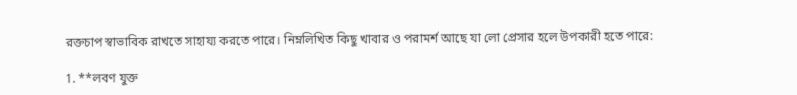রক্তচাপ স্বাভাবিক রাখতে সাহায্য করতে পারে। নিম্নলিখিত কিছু খাবার ও পরামর্শ আছে যা লো প্রেসার হলে উপকারী হতে পারে:

1. **লবণ যুক্ত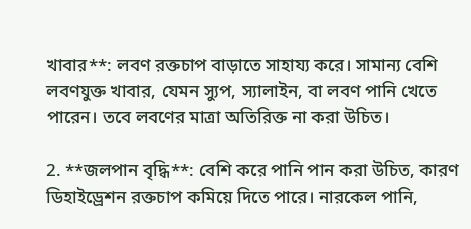খাবার**: লবণ রক্তচাপ বাড়াতে সাহায্য করে। সামান্য বেশি লবণযুক্ত খাবার, যেমন স্যুপ, স্যালাইন, বা লবণ পানি খেতে পারেন। তবে লবণের মাত্রা অতিরিক্ত না করা উচিত।

2. **জলপান বৃদ্ধি**: বেশি করে পানি পান করা উচিত, কারণ ডিহাইড্রেশন রক্তচাপ কমিয়ে দিতে পারে। নারকেল পানি,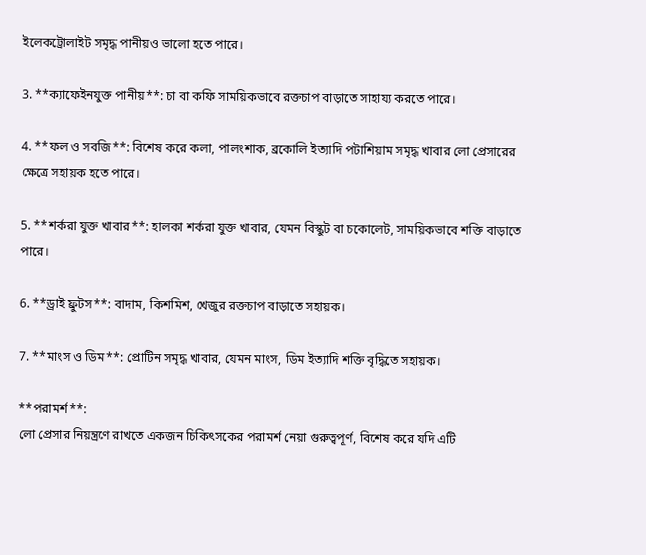ইলেকট্রোলাইট সমৃদ্ধ পানীয়ও ভালো হতে পারে।

3. **ক্যাফেইনযুক্ত পানীয়**: চা বা কফি সাময়িকভাবে রক্তচাপ বাড়াতে সাহায্য করতে পারে।

4. **ফল ও সবজি**: বিশেষ করে কলা, পালংশাক, ব্রকোলি ইত্যাদি পটাশিয়াম সমৃদ্ধ খাবার লো প্রেসারের ক্ষেত্রে সহায়ক হতে পারে।

5. **শর্করা যুক্ত খাবার**: হালকা শর্করা যুক্ত খাবার, যেমন বিস্কুট বা চকোলেট, সাময়িকভাবে শক্তি বাড়াতে পারে।

6. **ড্রাই ফ্রুটস**: বাদাম, কিশমিশ, খেজুর রক্তচাপ বাড়াতে সহায়ক।

7. **মাংস ও ডিম**: প্রোটিন সমৃদ্ধ খাবার, যেমন মাংস, ডিম ইত্যাদি শক্তি বৃদ্ধিতে সহায়ক।

**পরামর্শ**:
লো প্রেসার নিয়ন্ত্রণে রাখতে একজন চিকিৎসকের পরামর্শ নেয়া গুরুত্বপূর্ণ, বিশেষ করে যদি এটি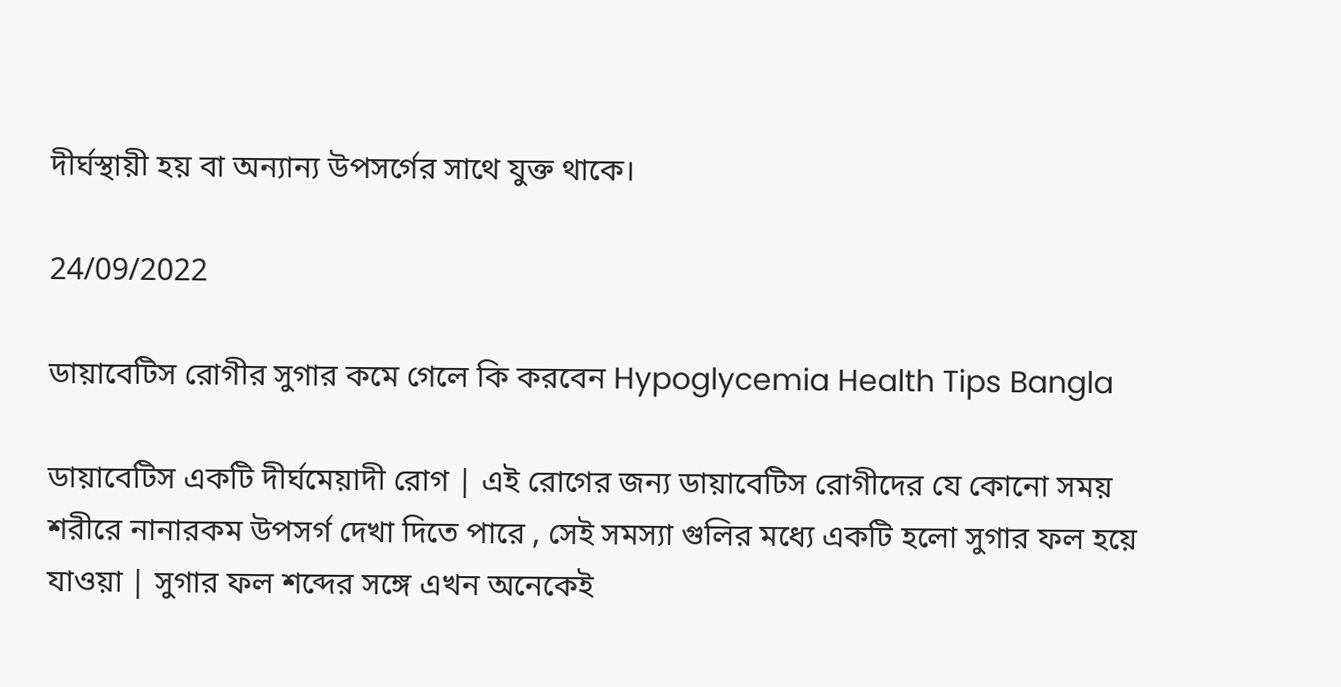দীর্ঘস্থায়ী হয় বা অন্যান্য উপসর্গের সাথে যুক্ত থাকে।

24/09/2022

ডায়াবেটিস রোগীর সুগার কমে গেলে কি করবেন Hypoglycemia Health Tips Bangla

ডায়াবেটিস একটি দীর্ঘমেয়াদী রোগ | এই রোগের জন্য ডায়াবেটিস রোগীদের যে কোনো সময় শরীরে নানারকম উপসর্গ দেখা দিতে পারে , সেই সমস্যা গুলির মধ্যে একটি হলো সুগার ফল হয়ে যাওয়া | সুগার ফল শব্দের সঙ্গে এখন অনেকেই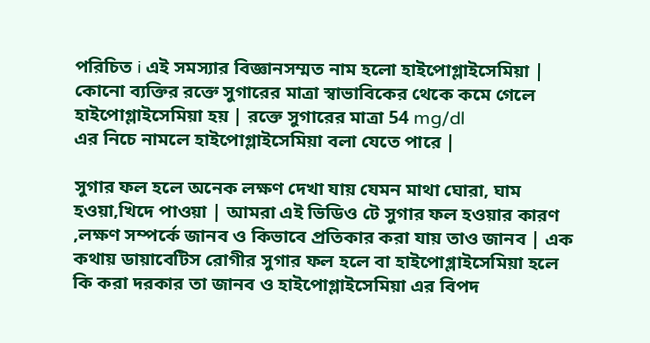পরিচিত i এই সমস্যার বিজ্ঞানসম্মত নাম হলো হাইপোগ্লাইসেমিয়া | কোনো ব্যক্তির রক্তে সুগারের মাত্রা স্বাভাবিকের থেকে কমে গেলে হাইপোগ্লাইসেমিয়া হয় | রক্তে সুগারের মাত্রা 54 mg/dl
এর নিচে নামলে হাইপোগ্লাইসেমিয়া বলা যেতে পারে |

সুগার ফল হলে অনেক লক্ষণ দেখা যায় যেমন মাথা ঘোরা, ঘাম হওয়া,খিদে পাওয়া | আমরা এই ভিডিও টে সুগার ফল হওয়ার কারণ ,লক্ষণ সম্পর্কে জানব ও কিভাবে প্রতিকার করা যায় তাও জানব | এক কথায় ডায়াবেটিস রোগীর সুগার ফল হলে বা হাইপোগ্লাইসেমিয়া হলে কি করা দরকার তা জানব ও হাইপোগ্লাইসেমিয়া এর বিপদ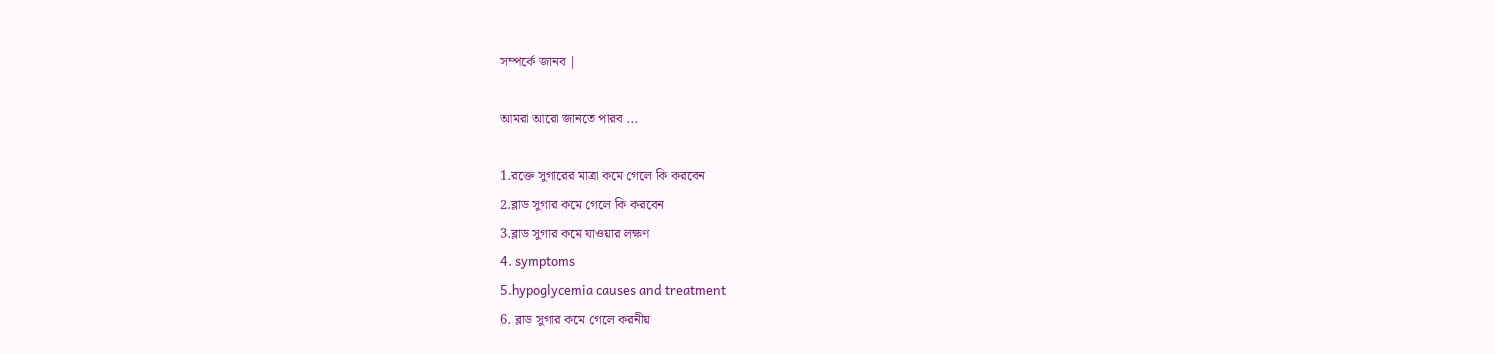সম্পর্কে জানব |

আমরা আরো জানতে পারব ...

1.রক্তে সুগারের মাত্রা কমে গেলে কি করবেন
2.ব্লাড সুগার কমে গেলে কি করবেন
3.ব্লাড সুগার কমে যাওয়ার লক্ষণ
4. symptoms
5.hypoglycemia causes and treatment
6. ব্লাড সুগার কমে গেলে করনীয়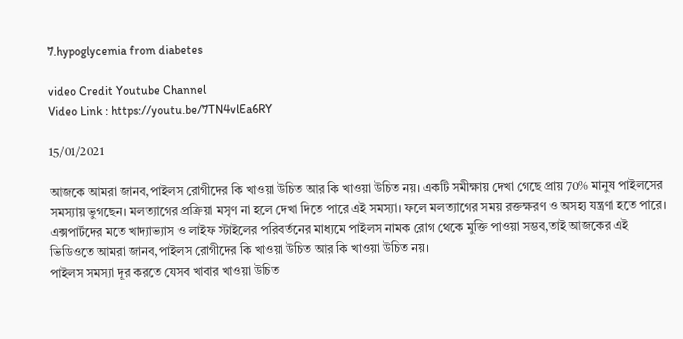7.hypoglycemia from diabetes

video Credit Youtube Channel
Video Link : https://youtu.be/7TN4vlEa6RY

15/01/2021

আজকে আমরা জানব,পাইলস রোগীদের কি খাওয়া উচিত আর কি খাওয়া উচিত নয়। একটি সমীক্ষায় দেখা গেছে প্রায় 70% মানুষ পাইলসের সমস্যায় ভুগছেন। মলত্যাগের প্রক্রিয়া মসৃণ না হলে দেখা দিতে পারে এই সমস্যা। ফলে মলত্যাগের সময় রক্তক্ষরণ ও অসহ্য যন্ত্রণা হতে পারে।
এক্সপার্টদের মতে খাদ্যাভ্যাস ও লাইফ স্টাইলের পরিবর্তনের মাধ্যমে পাইলস নামক রোগ থেকে মুক্তি পাওয়া সম্ভব,তাই আজকের এই ভিডিওতে আমরা জানব,পাইলস রোগীদের কি খাওয়া উচিত আর কি খাওয়া উচিত নয়।
পাইলস সমস্যা দূর করতে যেসব খাবার খাওয়া উচিত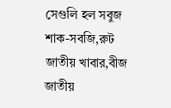সেগুলি হল সবুজ শাক-সবজি,রুট জাতীয় খাবার,বীজ জাতীয়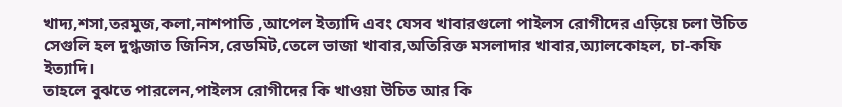খাদ্য,শসা,তরমুজ,কলা,নাশপাতি ,আপেল ইত্যাদি এবং যেসব খাবারগুলো পাইলস রোগীদের এড়িয়ে চলা উচিত সেগুলি হল দুগ্ধজাত জিনিস,রেডমিট,তেলে ভাজা খাবার,অতিরিক্ত মসলাদার খাবার,অ্যালকোহল, চা-কফি ইত্যাদি।
তাহলে বুঝতে পারলেন,পাইলস রোগীদের কি খাওয়া উচিত আর কি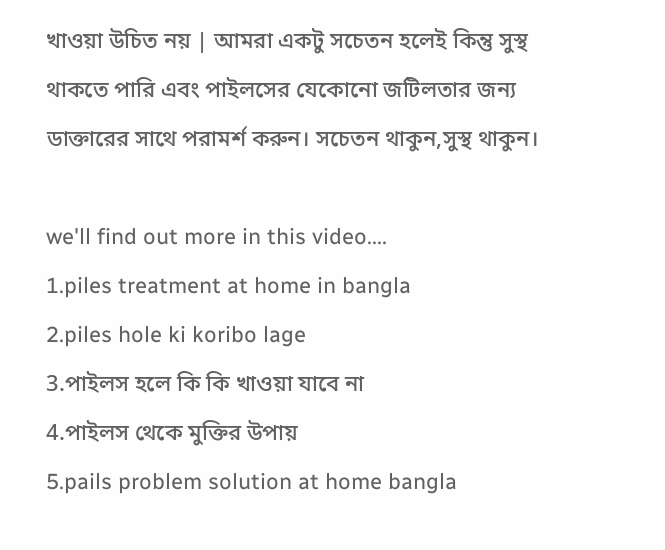খাওয়া উচিত নয় | আমরা একটু সচেতন হলেই কিন্তু সুস্থ থাকতে পারি এবং পাইলসের যেকোনো জটিলতার জন্য ডাক্তারের সাথে পরামর্শ করুন। সচেতন থাকুন,সুস্থ থাকুন।

we'll find out more in this video....
1.piles treatment at home in bangla
2.piles hole ki koribo lage
3.পাইলস হলে কি কি খাওয়া যাবে না
4.পাইলস থেকে মুক্তির উপায়
5.pails problem solution at home bangla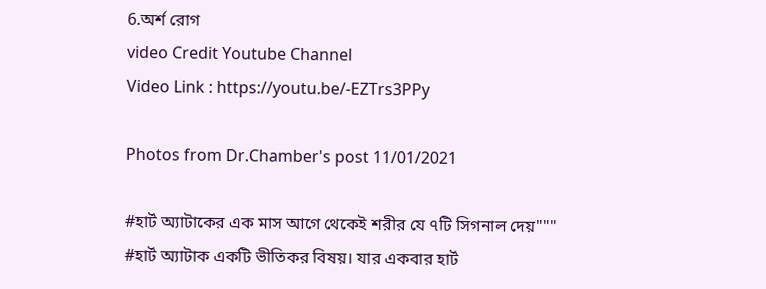6.অর্শ রোগ
video Credit Youtube Channel
Video Link : https://youtu.be/-EZTrs3PPy

Photos from Dr.Chamber's post 11/01/2021

#হার্ট অ্যাটাকের এক মাস আগে থেকেই শরীর যে ৭টি সিগনাল দেয়"""
#হার্ট অ্যাটাক একটি ভীতিকর বিষয়। যার একবার হার্ট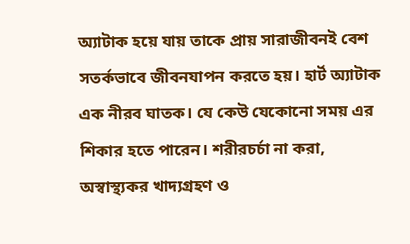অ্যাটাক হয়ে যায় তাকে প্রায় সারাজীবনই বেশ সতর্কভাবে জীবনযাপন করতে হয়। হার্ট অ্যাটাক এক নীরব ঘাতক। যে কেউ যেকোনো সময় এর শিকার হতে পারেন। শরীরচর্চা না করা, অস্বাস্থ্যকর খাদ্যগ্রহণ ও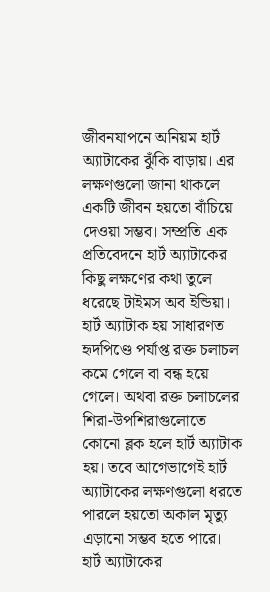জীবনযাপনে অনিয়ম হার্ট অ্যাটাকের ঝুঁকি বাড়ায়। এর লক্ষণগুলো জানা থাকলে একটি জীবন হয়তো বাঁচিয়ে দেওয়া সম্ভব। সম্প্রতি এক প্রতিবেদনে হার্ট অ্যাটাকের কিছু লক্ষণের কথা তুলে ধরেছে টাইমস অব ইন্ডিয়া।
হার্ট অ্যাটাক হয় সাধারণত হৃদপিণ্ডে পর্যাপ্ত রক্ত চলাচল কমে গেলে বা বন্ধ হয়ে গেলে। অথবা রক্ত চলাচলের শিরা-উপশিরাগুলোতে কোনো ব্লক হলে হার্ট অ্যাটাক হয়। তবে আগেভাগেই হার্ট অ্যাটাকের লক্ষণগুলো ধরতে পারলে হয়তো অকাল মৃত্যু এড়ানো সম্ভব হতে পারে।
হার্ট অ্যাটাকের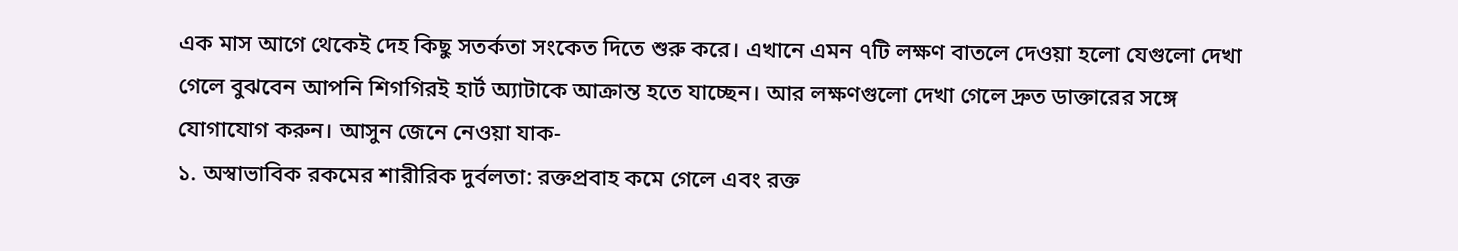এক মাস আগে থেকেই দেহ কিছু সতর্কতা সংকেত দিতে শুরু করে। এখানে এমন ৭টি লক্ষণ বাতলে দেওয়া হলো যেগুলো দেখা গেলে বুঝবেন আপনি শিগগিরই হার্ট অ্যাটাকে আক্রান্ত হতে যাচ্ছেন। আর লক্ষণগুলো দেখা গেলে দ্রুত ডাক্তারের সঙ্গে যোগাযোগ করুন। আসুন জেনে নেওয়া যাক-
১. অস্বাভাবিক রকমের শারীরিক দুর্বলতা: রক্তপ্রবাহ কমে গেলে এবং রক্ত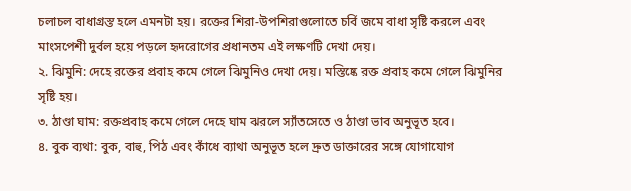চলাচল বাধাগ্রস্ত হলে এমনটা হয়। রক্তের শিরা-উপশিরাগুলোতে চর্বি জমে বাধা সৃষ্টি করলে এবং মাংসপেশী দুর্বল হয়ে পড়লে হৃদরোগের প্রধানতম এই লক্ষণটি দেখা দেয়।
২. ঝিমুনি: দেহে রক্তের প্রবাহ কমে গেলে ঝিমুনিও দেখা দেয়। মস্তিষ্কে রক্ত প্রবাহ কমে গেলে ঝিমুনির সৃষ্টি হয়।
৩. ঠাণ্ডা ঘাম: রক্তপ্রবাহ কমে গেলে দেহে ঘাম ঝরলে স্যাঁতসেতে ও ঠাণ্ডা ভাব অনুভূত হবে।
৪. বুক ব্যথা: বুক, বাহু, পিঠ এবং কাঁধে ব্যাথা অনুভূত হলে দ্রুত ডাক্তারের সঙ্গে যোগাযোগ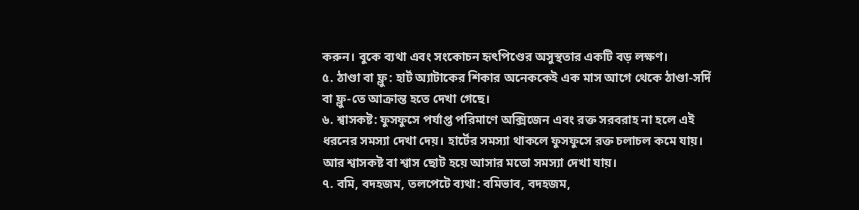করুন। বুকে ব্যথা এবং সংকোচন হৃৎপিণ্ডের অসুস্থতার একটি বড় লক্ষণ।
৫. ঠাণ্ডা বা ফ্লু: হার্ট অ্যাটাকের শিকার অনেককেই এক মাস আগে থেকে ঠাণ্ডা-সর্দি বা ফ্লু-তে আক্রান্ত হতে দেখা গেছে।
৬. শ্বাসকষ্ট: ফুসফুসে পর্যাপ্ত পরিমাণে অক্সিজেন এবং রক্ত সরবরাহ না হলে এই ধরনের সমস্যা দেখা দেয়। হার্টের সমস্যা থাকলে ফুসফুসে রক্ত চলাচল কমে যায়। আর শ্বাসকষ্ট বা শ্বাস ছোট হয়ে আসার মতো সমস্যা দেখা যায়।
৭. বমি, বদহজম, তলপেটে ব্যথা: বমিভাব, বদহজম,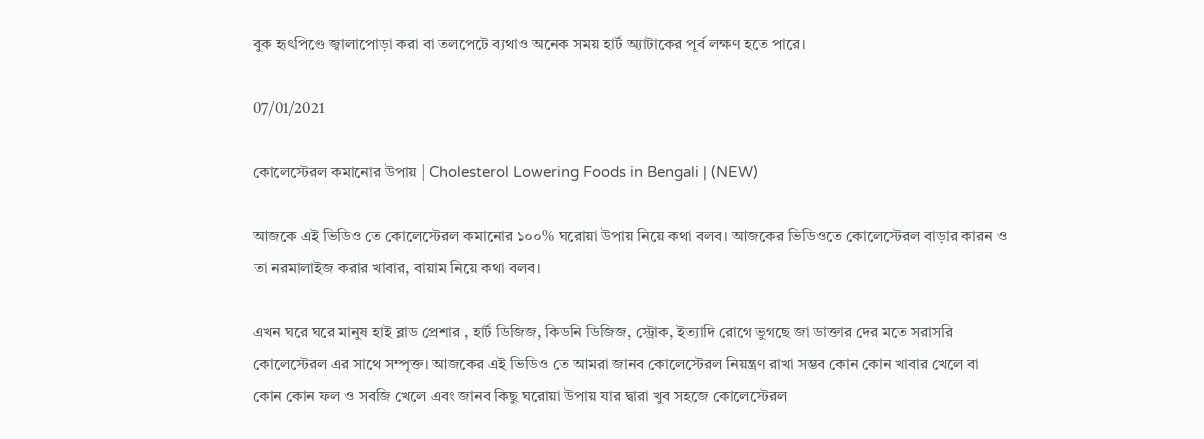বুক হৃৎপিণ্ডে জ্বালাপোড়া করা বা তলপেটে ব্যথাও অনেক সময় হার্ট অ্যাটাকের পূর্ব লক্ষণ হতে পারে।

07/01/2021

কোলেস্টেরল কমানোর উপায় | Cholesterol Lowering Foods in Bengali | (NEW)

আজকে এই ভিডিও তে কোলেস্টেরল কমানোর ১০০% ঘরোয়া উপায় নিয়ে কথা বলব। আজকের ভিডিওতে কোলেস্টেরল বাড়ার কারন ও তা নরমালাইজ করার খাবার, বায়াম নিয়ে কথা বলব।

এখন ঘরে ঘরে মানুষ হাই ব্লাড প্রেশার , হার্ট ডিজিজ, কিডনি ডিজিজ, স্ট্রোক, ইত্যাদি রোগে ভুগছে জা ডাক্তার দের মতে সরাসরি কোলেস্টেরল এর সাথে সম্পৃক্ত। আজকের এই ভিডিও তে আমরা জানব কোলেস্টেরল নিয়ন্ত্রণ রাখা সম্ভব কোন কোন খাবার খেলে বা কোন কোন ফল ও সবজি খেলে এবং জানব কিছু ঘরোয়া উপায় যার দ্বারা খুব সহজে কোলেস্টেরল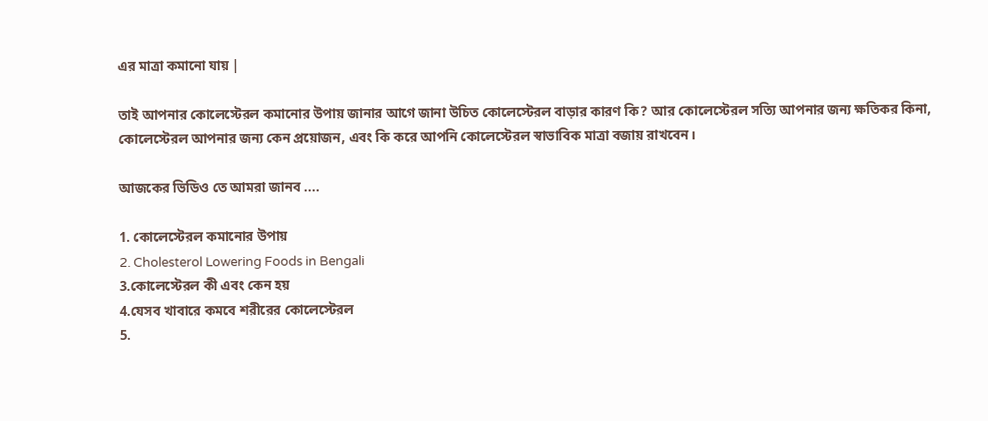এর মাত্রা কমানো যায় |

তাই আপনার কোলেস্টেরল কমানোর উপায় জানার আগে জানা উচিত কোলেস্টেরল বাড়ার কারণ কি? আর কোলেস্টেরল সত্যি আপনার জন্য ক্ষতিকর কিনা, কোলেস্টেরল আপনার জন্য কেন প্রয়োজন, এবং কি করে আপনি কোলেস্টেরল স্বাভাবিক মাত্রা বজায় রাখবেন।

আজকের ভিডিও তে আমরা জানব ....

1. কোলেস্টেরল কমানোর উপায়
2. Cholesterol Lowering Foods in Bengali
3.কোলেস্টেরল কী এবং কেন হয়
4.যেসব খাবারে কমবে শরীরের কোলেস্টেরল
5.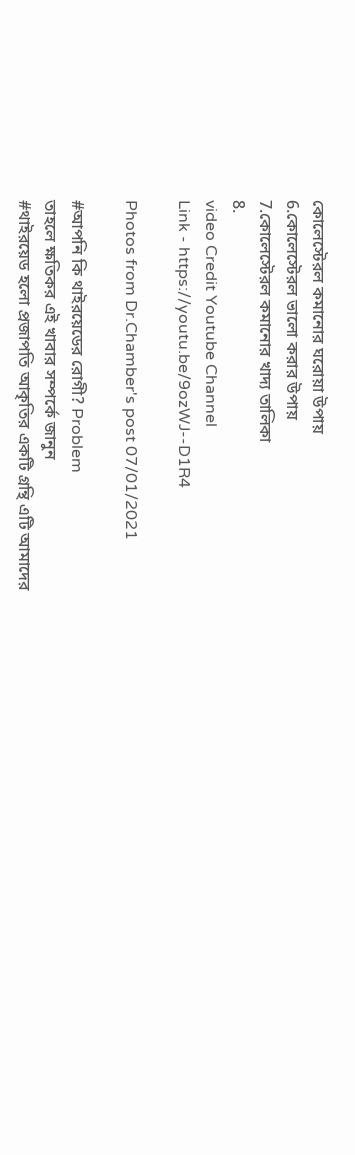কোলেস্টেরল কমানোর ঘরোয়া উপায়
6.কোলেস্টেরল ভালো করার উপায়
7.কোলেস্টেরল কমানোর খাদ্য তালিকা
8.
video Credit Youtube Channel
Link - https://youtu.be/9ozWJ--D1R4

Photos from Dr.Chamber's post 07/01/2021

#আপনি কি থাইরয়েডের রোগী? Problem
তাহলে ক্ষতিকর এই খাবার সম্পর্কে জানুন
#থাইরয়েড হলো প্রজাপতি আকৃতির একটি গ্রন্থি এটি আমাদের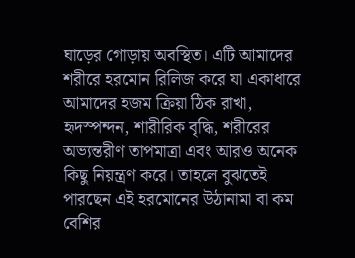ঘাড়ের গোড়ায় অবস্থিত। এটি আমাদের শরীরে হরমোন রিলিজ করে যা একাধারে আমাদের হজম ক্রিয়া ঠিক রাখা, হৃদস্পন্দন, শারীরিক বৃদ্ধি, শরীরের অভ্যন্তরীণ তাপমাত্রা এবং আরও অনেক কিছু নিয়ন্ত্রণ করে। তাহলে বুঝতেই পারছেন এই হরমোনের উঠানামা বা কম বেশির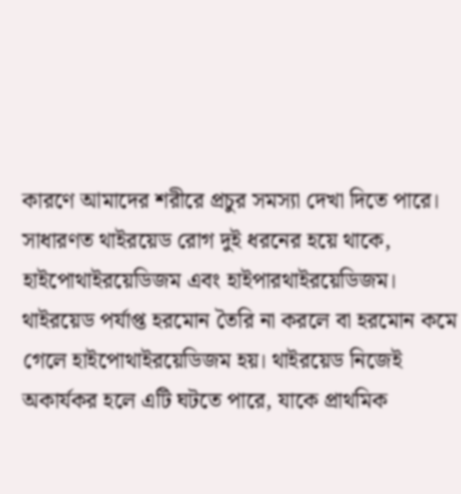কারণে আমাদের শরীরে প্রচুর সমস্যা দেখা দিতে পারে।
সাধারণত থাইরয়েড রোগ দুই ধরনের হয়ে থাকে, হাইপোথাইরয়েডিজম এবং হাইপারথাইরয়েডিজম। থাইরয়েড পর্যাপ্ত হরমোন তৈরি না করলে বা হরমোন কমে গেলে হাইপোথাইরয়েডিজম হয়। থাইরয়েড নিজেই অকার্যকর হলে এটি ঘটতে পারে, যাকে প্রাথমিক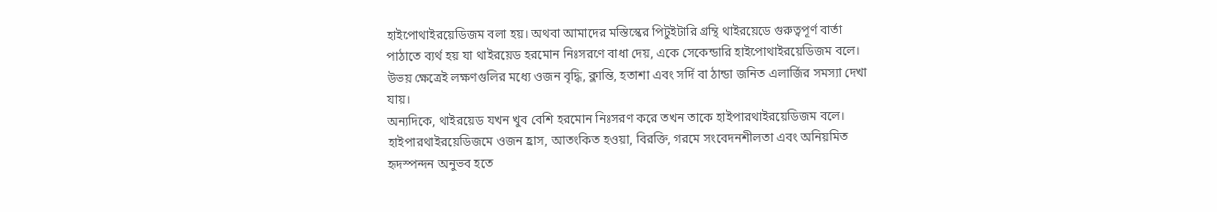হাইপোথাইরয়েডিজম বলা হয়। অথবা আমাদের মস্তিস্কের পিটুইটারি গ্রন্থি থাইরয়েডে গুরুত্বপূর্ণ বার্তা পাঠাতে ব্যর্থ হয় যা থাইরয়েড হরমোন নিঃসরণে বাধা দেয়, একে সেকেন্ডারি হাইপোথাইরয়েডিজম বলে। উভয় ক্ষেত্রেই লক্ষণগুলির মধ্যে ওজন বৃদ্ধি, ক্লান্তি, হতাশা এবং সর্দি বা ঠান্ডা জনিত এলার্জির সমস্যা দেখা যায়।
অন্যদিকে, থাইরয়েড যখন খুব বেশি হরমোন নিঃসরণ করে তখন তাকে হাইপারথাইরয়েডিজম বলে। হাইপারথাইরয়েডিজমে ওজন হ্রাস, আতংকিত হওয়া, বিরক্তি, গরমে সংবেদনশীলতা এবং অনিয়মিত হৃদস্পন্দন অনুভব হতে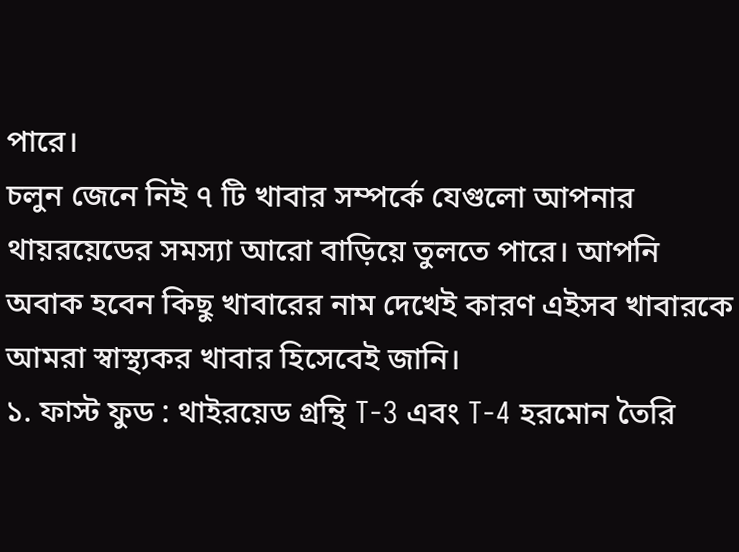পারে।
চলুন জেনে নিই ৭ টি খাবার সম্পর্কে যেগুলো আপনার থায়রয়েডের সমস্যা আরো বাড়িয়ে তুলতে পারে। আপনি অবাক হবেন কিছু খাবারের নাম দেখেই কারণ এইসব খাবারকে আমরা স্বাস্থ্যকর খাবার হিসেবেই জানি।
১. ফাস্ট ফুড : থাইরয়েড গ্রন্থি T-3 এবং T-4 হরমোন তৈরি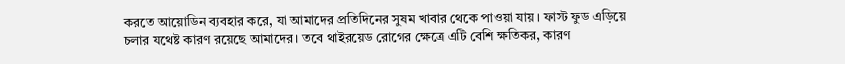করতে আয়োডিন ব্যবহার করে, যা আমাদের প্রতিদিনের সুষম খাবার থেকে পাওয়া যায়। ফাস্ট ফুড এড়িয়ে চলার যথেষ্ট কারণ রয়েছে আমাদের। তবে থাইরয়েড রোগের ক্ষেত্রে এটি বেশি ক্ষতিকর, কারণ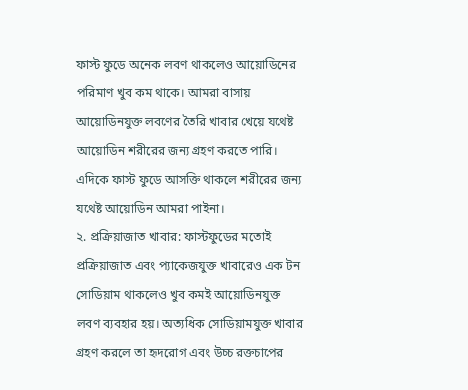ফাস্ট ফুডে অনেক লবণ থাকলেও আয়োডিনের পরিমাণ খুব কম থাকে। আমরা বাসায় আয়োডিনযুক্ত লবণের তৈরি খাবার খেয়ে যথেষ্ট আয়োডিন শরীরের জন্য গ্রহণ করতে পারি। এদিকে ফাস্ট ফুডে আসক্তি থাকলে শরীরের জন্য যথেষ্ট আয়োডিন আমরা পাইনা।
২. প্রক্রিয়াজাত খাবার: ফাস্টফুডের মতোই প্রক্রিয়াজাত এবং প্যাকেজযুক্ত খাবারেও এক টন সোডিয়াম থাকলেও খুব কমই আয়োডিনযুক্ত লবণ ব্যবহার হয়। অত্যধিক সোডিয়ামযুক্ত খাবার গ্রহণ করলে তা হৃদরোগ এবং উচ্চ রক্তচাপের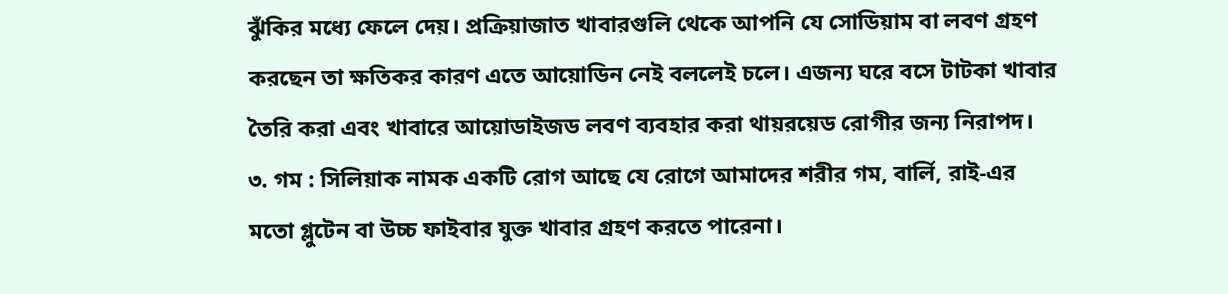ঝুঁকির মধ্যে ফেলে দেয়। প্রক্রিয়াজাত খাবারগুলি থেকে আপনি যে সোডিয়াম বা লবণ গ্রহণ করছেন তা ক্ষতিকর কারণ এতে আয়োডিন নেই বললেই চলে। এজন্য ঘরে বসে টাটকা খাবার তৈরি করা এবং খাবারে আয়োডাইজড লবণ ব্যবহার করা থায়রয়েড রোগীর জন্য নিরাপদ।
৩. গম : সিলিয়াক নামক একটি রোগ আছে যে রোগে আমাদের শরীর গম, বার্লি, রাই-এর মতো গ্লুটেন বা উচ্চ ফাইবার যুক্ত খাবার গ্রহণ করতে পারেনা।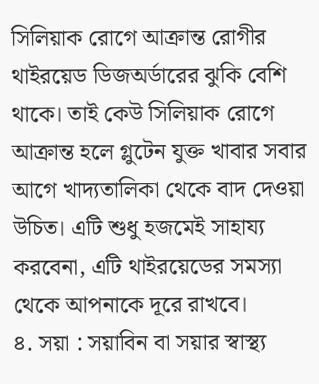সিলিয়াক রোগে আক্রান্ত রোগীর থাইরয়েড ডিজঅর্ডারের ঝুকি বেশি থাকে। তাই কেউ সিলিয়াক রোগে আক্রান্ত হলে গ্লুটেন যুক্ত খাবার সবার আগে খাদ্যতালিকা থেকে বাদ দেওয়া উচিত। এটি শুধু হজমেই সাহায্য করবেনা, এটি থাইরয়েডের সমস্যা থেকে আপনাকে দূরে রাখবে।
৪. সয়া : সয়াবিন বা সয়ার স্বাস্থ্য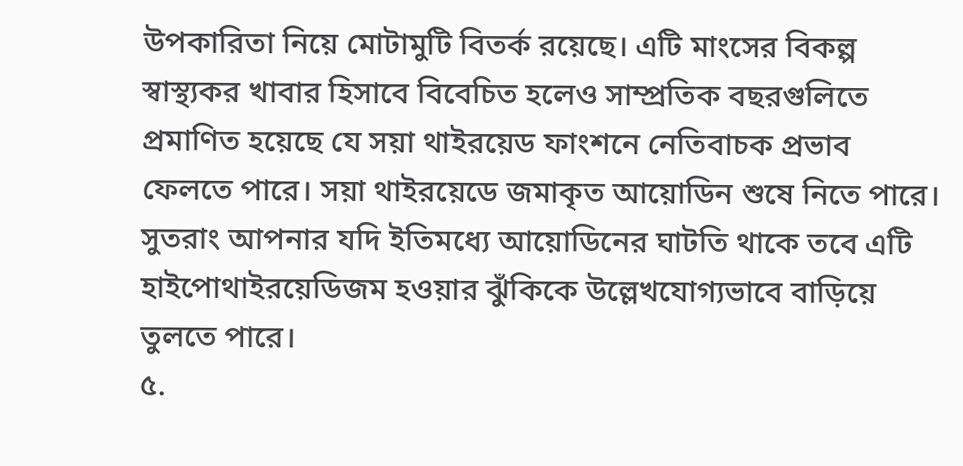উপকারিতা নিয়ে মোটামুটি বিতর্ক রয়েছে। এটি মাংসের বিকল্প স্বাস্থ্যকর খাবার হিসাবে বিবেচিত হলেও সাম্প্রতিক বছরগুলিতে প্রমাণিত হয়েছে যে সয়া থাইরয়েড ফাংশনে নেতিবাচক প্রভাব ফেলতে পারে। সয়া থাইরয়েডে জমাকৃত আয়োডিন শুষে নিতে পারে। সুতরাং আপনার যদি ইতিমধ্যে আয়োডিনের ঘাটতি থাকে তবে এটি হাইপোথাইরয়েডিজম হওয়ার ঝুঁকিকে উল্লেখযোগ্যভাবে বাড়িয়ে তুলতে পারে।
৫.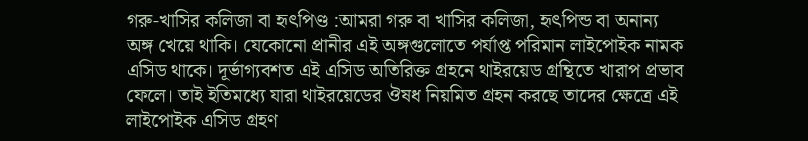গরু-খাসির কলিজা বা হৃৎপিণ্ড :আমরা গরু বা খাসির কলিজা, হৃৎপিন্ড বা অনান্য অঙ্গ খেয়ে থাকি। যেকোনো প্রানীর এই অঙ্গগুলোতে পর্যাপ্ত পরিমান লাইপোইক নামক এসিড থাকে। দূর্ভাগ্যবশত এই এসিড অতিরিক্ত গ্রহনে থাইরয়েড গ্রন্থিতে খারাপ প্রভাব ফেলে। তাই ইতিমধ্যে যারা থাইরয়েডের ঔষধ নিয়মিত গ্রহন করছে তাদের ক্ষেত্রে এই লাইপোইক এসিড গ্রহণ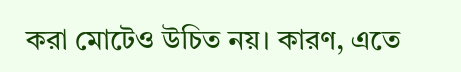করা মোটেও উচিত নয়। কারণ, এতে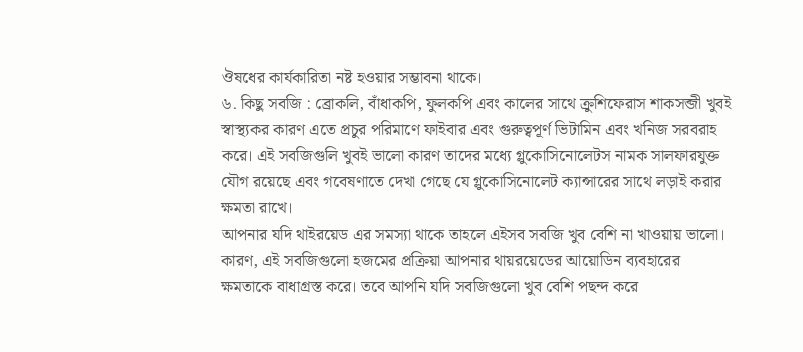ঔষধের কার্যকারিতা নষ্ট হওয়ার সম্ভাবনা থাকে।
৬. কিছু সবজি : ব্রোকলি, বাঁধাকপি, ফুলকপি এবং কালের সাথে ক্রুশিফেরাস শাকসব্জী খুবই স্বাস্থ্যকর কারণ এতে প্রচুর পরিমাণে ফাইবার এবং গুরুত্বপূর্ণ ভিটামিন এবং খনিজ সরবরাহ করে। এই সবজিগুলি খুবই ভালো কারণ তাদের মধ্যে গ্লুকোসিনোলেটস নামক সালফারযুক্ত যৌগ রয়েছে এবং গবেষণাতে দেখা গেছে যে গ্লুকোসিনোলেট ক্যান্সারের সাথে লড়াই করার ক্ষমতা রাখে।
আপনার যদি থাইরয়েড এর সমস্যা থাকে তাহলে এইসব সবজি খুব বেশি না খাওয়ায় ভালো। কারণ, এই সবজিগুলো হজমের প্রক্রিয়া আপনার থায়রয়েডের আয়োডিন ব্যবহারের ক্ষমতাকে বাধাগ্রস্ত করে। তবে আপনি যদি সবজিগুলো খুব বেশি পছন্দ করে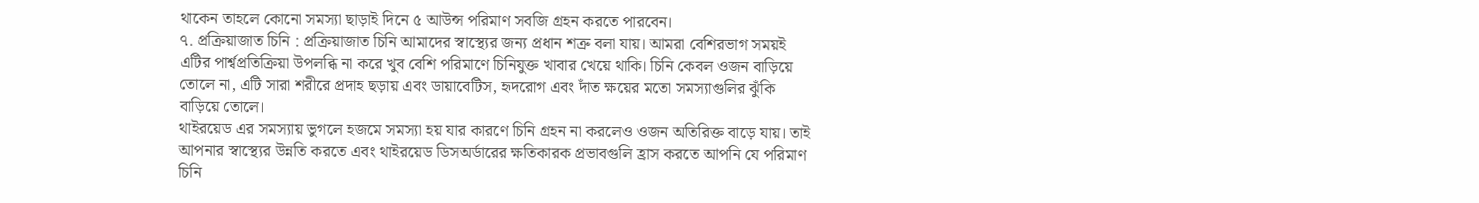থাকেন তাহলে কোনো সমস্যা ছাড়াই দিনে ৫ আউন্স পরিমাণ সবজি গ্রহন করতে পারবেন।
৭. প্রক্রিয়াজাত চিনি : প্রক্রিয়াজাত চিনি আমাদের স্বাস্থ্যের জন্য প্রধান শত্রু বলা যায়। আমরা বেশিরভাগ সময়ই এটির পার্শ্বপ্রতিক্রিয়া উপলব্ধি না করে খুব বেশি পরিমাণে চিনিযুক্ত খাবার খেয়ে থাকি। চিনি কেবল ওজন বাড়িয়ে তোলে না, এটি সারা শরীরে প্রদাহ ছড়ায় এবং ডায়াবেটিস, হৃদরোগ এবং দাঁত ক্ষয়ের মতো সমস্যাগুলির ঝুঁকি বাড়িয়ে তোলে।
থাইরয়েড এর সমস্যায় ভুগলে হজমে সমস্যা হয় যার কারণে চিনি গ্রহন না করলেও ওজন অতিরিক্ত বাড়ে যায়। তাই আপনার স্বাস্থ্যের উন্নতি করতে এবং থাইরয়েড ডিসঅর্ডারের ক্ষতিকারক প্রভাবগুলি হ্রাস করতে আপনি যে পরিমাণ চিনি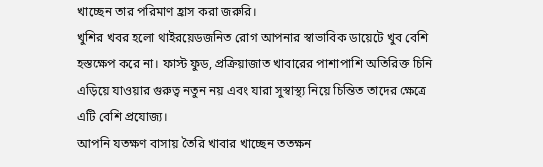খাচ্ছেন তার পরিমাণ হ্রাস করা জরুরি।
খুশির খবর হলো থাইরয়েডজনিত রোগ আপনার স্বাভাবিক ডায়েটে খুব বেশি হস্তক্ষেপ করে না। ফাস্ট ফুড, প্রক্রিয়াজাত খাবারের পাশাপাশি অতিরিক্ত চিনি এড়িয়ে যাওয়ার গুরুত্ব নতুন নয় এবং যারা সুস্বাস্থ্য নিয়ে চিন্তিত তাদের ক্ষেত্রে এটি বেশি প্রযোজ্য।
আপনি যতক্ষণ বাসায় তৈরি খাবার খাচ্ছেন ততক্ষন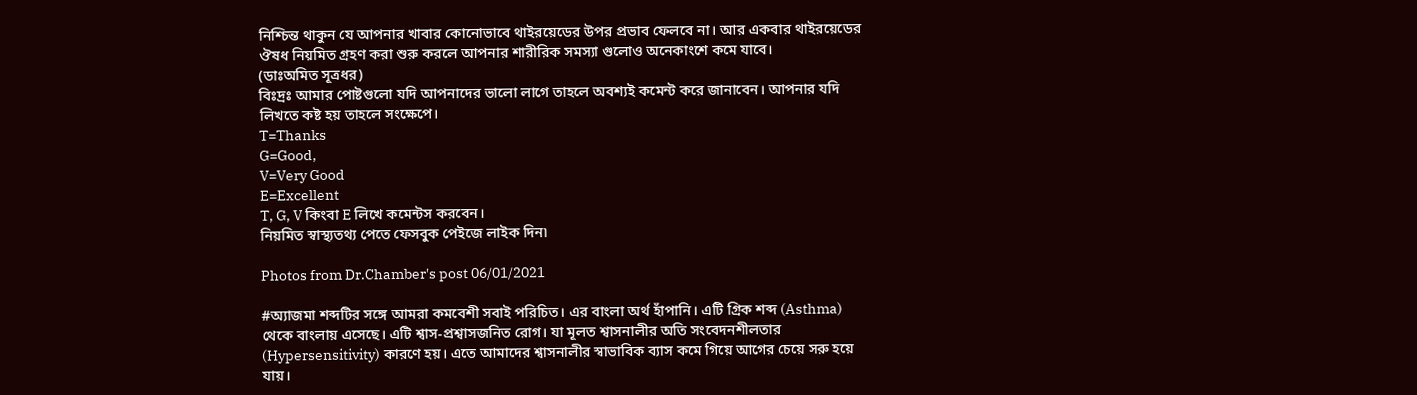নিশ্চিন্ত থাকুন যে আপনার খাবার কোনোভাবে থাইরয়েডের উপর প্রভাব ফেলবে না। আর একবার থাইরয়েডের ঔষধ নিয়মিত গ্রহণ করা শুরু করলে আপনার শারীরিক সমস্যা গুলোও অনেকাংশে কমে যাবে।
(ডাঃঅমিত সূত্রধর)
বিঃদ্রঃ আমার পোষ্টগুলো যদি আপনাদের ভালো লাগে তাহলে অবশ্যই কমেন্ট করে জানাবেন। আপনার যদি লিখতে কষ্ট হয় তাহলে সংক্ষেপে।
T=Thanks
G=Good,
V=Very Good
E=Excellent
T, G, V কিংবা E লিখে কমেন্টস করবেন।
নিয়মিত স্বাস্থ্যতথ্য পেতে ফেসবুক পেইজে লাইক দিন৷

Photos from Dr.Chamber's post 06/01/2021

#অ্যাজমা শব্দটির সঙ্গে আমরা কমবেশী সবাই পরিচিত। এর বাংলা অর্থ হাঁপানি। এটি গ্রিক শব্দ (Asthma) থেকে বাংলায় এসেছে। এটি শ্বাস-প্রশ্বাসজনিত রোগ। যা মূলত শ্বাসনালীর অতি সংবেদনশীলতার (Hypersensitivity) কারণে হয়। এতে আমাদের শ্বাসনালীর স্বাভাবিক ব্যাস কমে গিয়ে আগের চেয়ে সরু হয়ে যায়।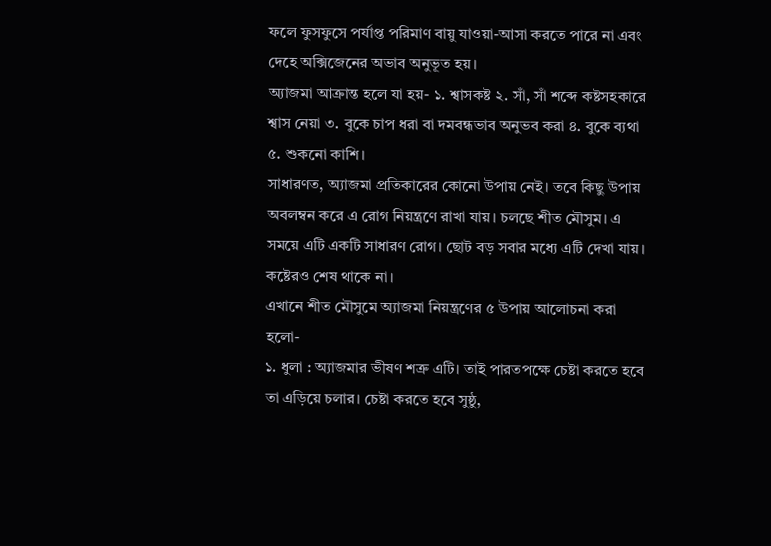ফলে ফুসফুসে পর্যাপ্ত পরিমাণ বায়ু যাওয়া-আসা করতে পারে না এবং দেহে অক্সিজেনের অভাব অনুভূত হয়।
অ্যাজমা আক্রান্ত হলে যা হয়- ১. শ্বাসকষ্ট ২. সাঁ, সাঁ শব্দে কষ্টসহকারে শ্বাস নেয়া ৩. বুকে চাপ ধরা বা দমবন্ধভাব অনুভব করা ৪. বুকে ব্যথা ৫. শুকনো কাশি।
সাধারণত, অ্যাজমা প্রতিকারের কোনো উপায় নেই। তবে কিছু উপায় অবলম্বন করে এ রোগ নিয়ন্ত্রণে রাখা যায়। চলছে শীত মৌসুম। এ সময়ে এটি একটি সাধারণ রোগ। ছোট বড় সবার মধ্যে এটি দেখা যায়। কষ্টেরও শেষ থাকে না।
এখানে শীত মৌসুমে অ্যাজমা নিয়ন্ত্রণের ৫ উপায় আলোচনা করা হলো-
১. ধুলা : অ্যাজমার ভীষণ শত্রু এটি। তাই পারতপক্ষে চেষ্টা করতে হবে তা এড়িয়ে চলার। চেষ্টা করতে হবে সুষ্ঠু,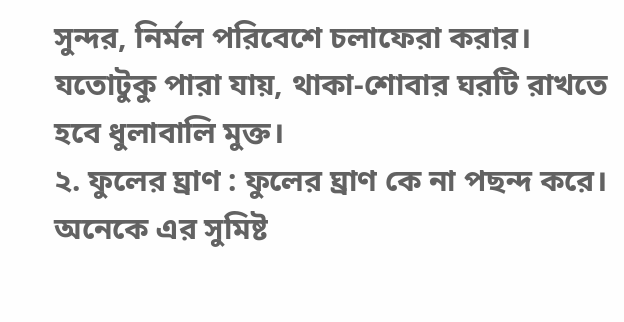সুন্দর, নির্মল পরিবেশে চলাফেরা করার। যতোটুকু পারা যায়, থাকা-শোবার ঘরটি রাখতে হবে ধুলাবালি মুক্ত।
২. ফুলের ঘ্রাণ : ফুলের ঘ্রাণ কে না পছন্দ করে। অনেকে এর সুমিষ্ট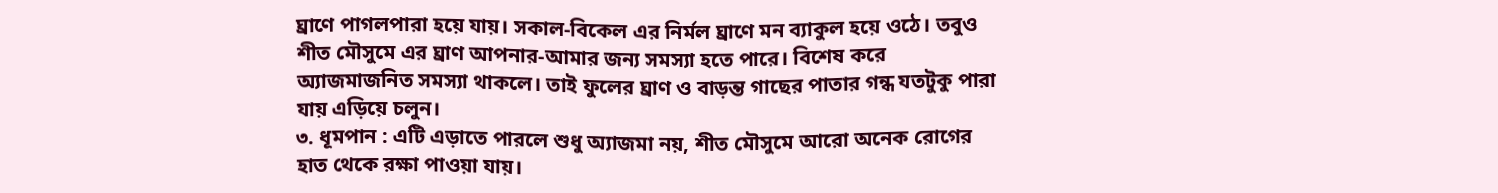ঘ্রাণে পাগলপারা হয়ে যায়। সকাল-বিকেল এর নির্মল ঘ্রাণে মন ব্যাকুল হয়ে ওঠে। তবুও শীত মৌসুমে এর ঘ্রাণ আপনার-আমার জন্য সমস্যা হতে পারে। বিশেষ করে অ্যাজমাজনিত সমস্যা থাকলে। তাই ফুলের ঘ্রাণ ও বাড়ন্ত গাছের পাতার গন্ধ যতটুকু পারা যায় এড়িয়ে চলুন।
৩. ধূমপান : এটি এড়াতে পারলে শুধু অ্যাজমা নয়, শীত মৌসুমে আরো অনেক রোগের হাত থেকে রক্ষা পাওয়া যায়।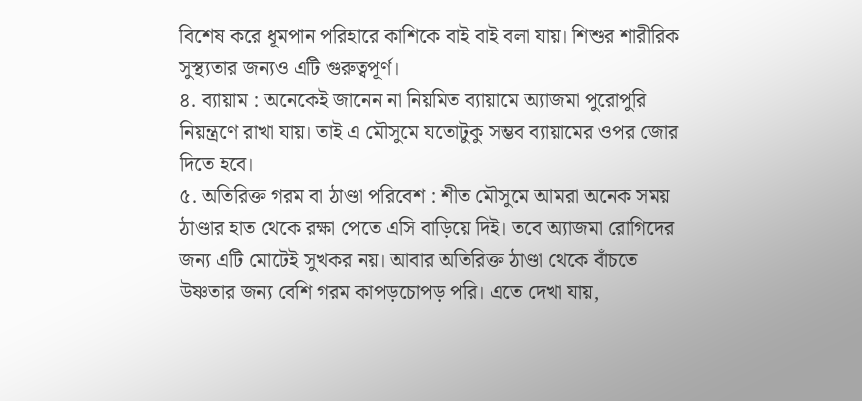বিশেষ করে ধূমপান পরিহারে কাশিকে বাই বাই বলা যায়। শিশুর শারীরিক সুস্থ্যতার জন্যও এটি গুরুত্বপূর্ণ।
৪. ব্যায়াম : অনেকেই জানেন না নিয়মিত ব্যায়ামে অ্যাজমা পুরোপুরি নিয়ন্ত্রণে রাখা যায়। তাই এ মৌসুমে যতোটুকু সম্ভব ব্যায়ামের ওপর জোর দিতে হবে।
৫. অতিরিক্ত গরম বা ঠাণ্ডা পরিবেশ : শীত মৌসুমে আমরা অনেক সময় ঠাণ্ডার হাত থেকে রক্ষা পেতে এসি বাড়িয়ে দিই। তবে অ্যাজমা রোগিদের জন্য এটি মোটেই সুখকর নয়। আবার অতিরিক্ত ঠাণ্ডা থেকে বাঁচতে উষ্ণতার জন্য বেশি গরম কাপড়চোপড় পরি। এতে দেখা যায়,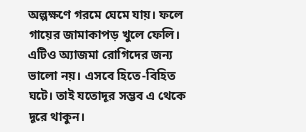অল্পক্ষণে গরমে ঘেমে যায়। ফলে গায়ের জামাকাপড় খুলে ফেলি। এটিও অ্যাজমা রোগিদের জন্য ভালো নয়। এসবে হিতে-বিহিত ঘটে। তাই যতোদূর সম্ভব এ থেকে দূরে থাকুন।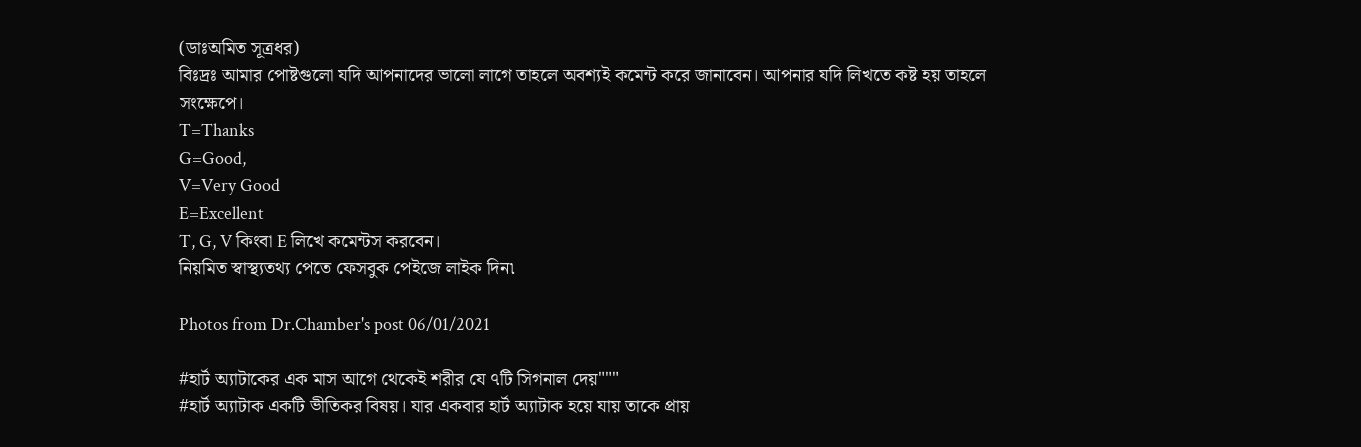(ডাঃঅমিত সূত্রধর)
বিঃদ্রঃ আমার পোষ্টগুলো যদি আপনাদের ভালো লাগে তাহলে অবশ্যই কমেন্ট করে জানাবেন। আপনার যদি লিখতে কষ্ট হয় তাহলে সংক্ষেপে।
T=Thanks
G=Good,
V=Very Good
E=Excellent
T, G, V কিংবা E লিখে কমেন্টস করবেন।
নিয়মিত স্বাস্থ্যতথ্য পেতে ফেসবুক পেইজে লাইক দিন৷

Photos from Dr.Chamber's post 06/01/2021

#হার্ট অ্যাটাকের এক মাস আগে থেকেই শরীর যে ৭টি সিগনাল দেয়"""
#হার্ট অ্যাটাক একটি ভীতিকর বিষয়। যার একবার হার্ট অ্যাটাক হয়ে যায় তাকে প্রায়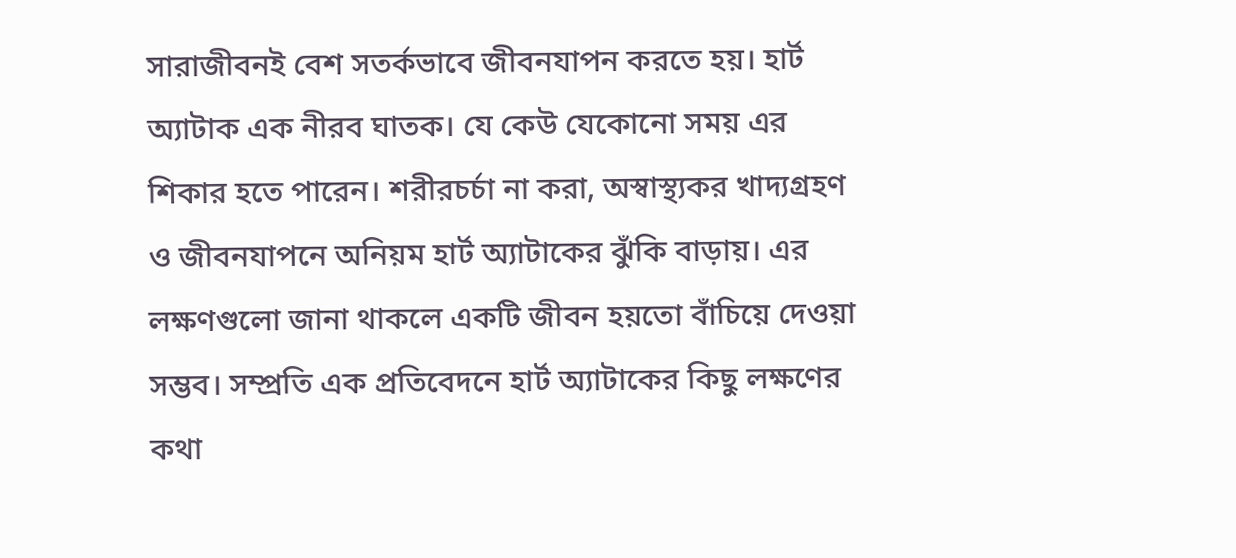সারাজীবনই বেশ সতর্কভাবে জীবনযাপন করতে হয়। হার্ট অ্যাটাক এক নীরব ঘাতক। যে কেউ যেকোনো সময় এর শিকার হতে পারেন। শরীরচর্চা না করা, অস্বাস্থ্যকর খাদ্যগ্রহণ ও জীবনযাপনে অনিয়ম হার্ট অ্যাটাকের ঝুঁকি বাড়ায়। এর লক্ষণগুলো জানা থাকলে একটি জীবন হয়তো বাঁচিয়ে দেওয়া সম্ভব। সম্প্রতি এক প্রতিবেদনে হার্ট অ্যাটাকের কিছু লক্ষণের কথা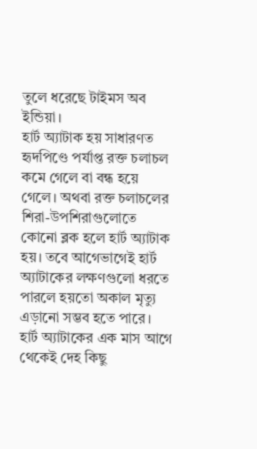তুলে ধরেছে টাইমস অব ইন্ডিয়া।
হার্ট অ্যাটাক হয় সাধারণত হৃদপিণ্ডে পর্যাপ্ত রক্ত চলাচল কমে গেলে বা বন্ধ হয়ে গেলে। অথবা রক্ত চলাচলের শিরা-উপশিরাগুলোতে কোনো ব্লক হলে হার্ট অ্যাটাক হয়। তবে আগেভাগেই হার্ট অ্যাটাকের লক্ষণগুলো ধরতে পারলে হয়তো অকাল মৃত্যু এড়ানো সম্ভব হতে পারে।
হার্ট অ্যাটাকের এক মাস আগে থেকেই দেহ কিছু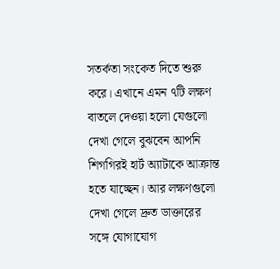সতর্কতা সংকেত দিতে শুরু করে। এখানে এমন ৭টি লক্ষণ বাতলে দেওয়া হলো যেগুলো দেখা গেলে বুঝবেন আপনি শিগগিরই হার্ট অ্যাটাকে আক্রান্ত হতে যাচ্ছেন। আর লক্ষণগুলো দেখা গেলে দ্রুত ডাক্তারের সঙ্গে যোগাযোগ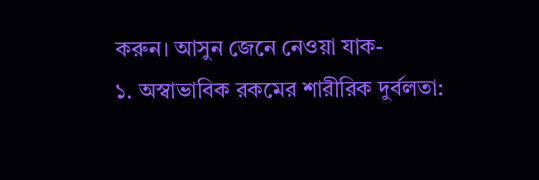করুন। আসুন জেনে নেওয়া যাক-
১. অস্বাভাবিক রকমের শারীরিক দুর্বলতা: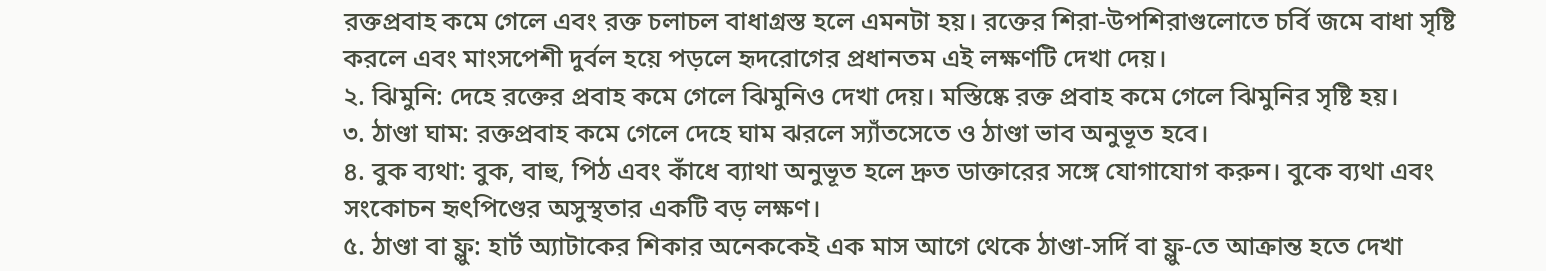রক্তপ্রবাহ কমে গেলে এবং রক্ত চলাচল বাধাগ্রস্ত হলে এমনটা হয়। রক্তের শিরা-উপশিরাগুলোতে চর্বি জমে বাধা সৃষ্টি করলে এবং মাংসপেশী দুর্বল হয়ে পড়লে হৃদরোগের প্রধানতম এই লক্ষণটি দেখা দেয়।
২. ঝিমুনি: দেহে রক্তের প্রবাহ কমে গেলে ঝিমুনিও দেখা দেয়। মস্তিষ্কে রক্ত প্রবাহ কমে গেলে ঝিমুনির সৃষ্টি হয়।
৩. ঠাণ্ডা ঘাম: রক্তপ্রবাহ কমে গেলে দেহে ঘাম ঝরলে স্যাঁতসেতে ও ঠাণ্ডা ভাব অনুভূত হবে।
৪. বুক ব্যথা: বুক, বাহু, পিঠ এবং কাঁধে ব্যাথা অনুভূত হলে দ্রুত ডাক্তারের সঙ্গে যোগাযোগ করুন। বুকে ব্যথা এবং সংকোচন হৃৎপিণ্ডের অসুস্থতার একটি বড় লক্ষণ।
৫. ঠাণ্ডা বা ফ্লু: হার্ট অ্যাটাকের শিকার অনেককেই এক মাস আগে থেকে ঠাণ্ডা-সর্দি বা ফ্লু-তে আক্রান্ত হতে দেখা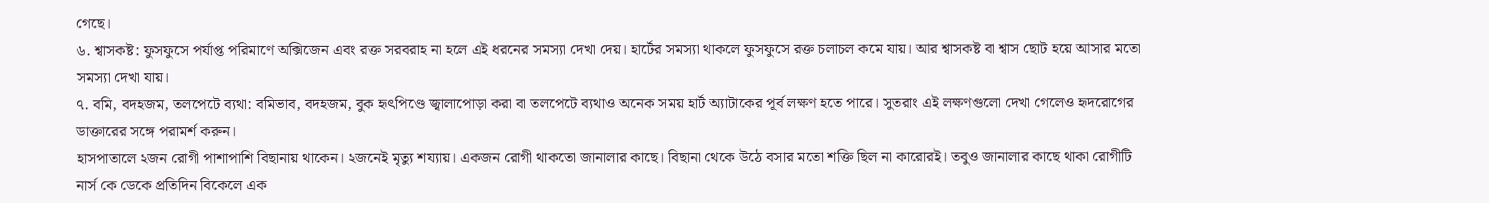গেছে।
৬. শ্বাসকষ্ট: ফুসফুসে পর্যাপ্ত পরিমাণে অক্সিজেন এবং রক্ত সরবরাহ না হলে এই ধরনের সমস্যা দেখা দেয়। হার্টের সমস্যা থাকলে ফুসফুসে রক্ত চলাচল কমে যায়। আর শ্বাসকষ্ট বা শ্বাস ছোট হয়ে আসার মতো সমস্যা দেখা যায়।
৭. বমি, বদহজম, তলপেটে ব্যথা: বমিভাব, বদহজম, বুক হৃৎপিণ্ডে জ্বালাপোড়া করা বা তলপেটে ব্যথাও অনেক সময় হার্ট অ্যাটাকের পূর্ব লক্ষণ হতে পারে। সুতরাং এই লক্ষণগুলো দেখা গেলেও হৃদরোগের ডাক্তারের সঙ্গে পরামর্শ করুন।
হাসপাতালে ২জন রোগী পাশাপাশি বিছানায় থাকেন। ২জনেই মৃত্যু শয্যায়। একজন রোগী থাকতো জানালার কাছে। বিছানা থেকে উঠে বসার মতো শক্তি ছিল না কারোরই। তবুও জানালার কাছে থাকা রোগীটি নার্স কে ডেকে প্রতিদিন বিকেলে এক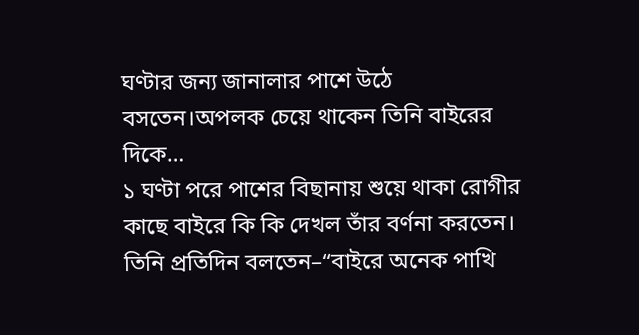ঘণ্টার জন্য জানালার পাশে উঠে বসতেন।অপলক চেয়ে থাকেন তিনি বাইরের দিকে…
১ ঘণ্টা পরে পাশের বিছানায় শুয়ে থাকা রোগীর কাছে বাইরে কি কি দেখল তাঁর বর্ণনা করতেন। তিনি প্রতিদিন বলতেন–“বাইরে অনেক পাখি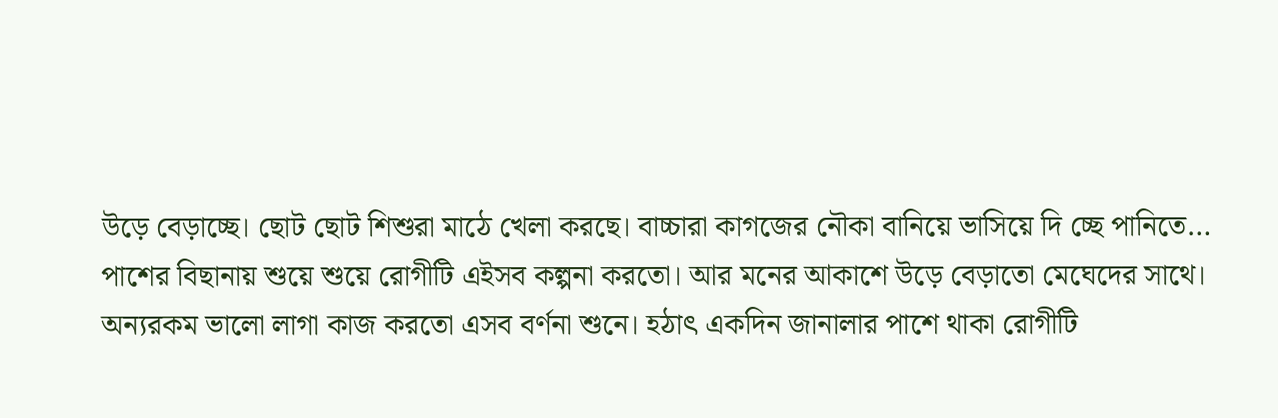উড়ে বেড়াচ্ছে। ছোট ছোট শিশুরা মাঠে খেলা করছে। বাচ্চারা কাগজের নৌকা বানিয়ে ভাসিয়ে দি চ্ছে পানিতে…
পাশের বিছানায় শুয়ে শুয়ে রোগীটি এইসব কল্পনা করতো। আর মনের আকাশে উড়ে বেড়াতো মেঘেদের সাথে। অন্যরকম ভালো লাগা কাজ করতো এসব বর্ণনা শুনে। হঠাৎ একদিন জানালার পাশে থাকা রোগীটি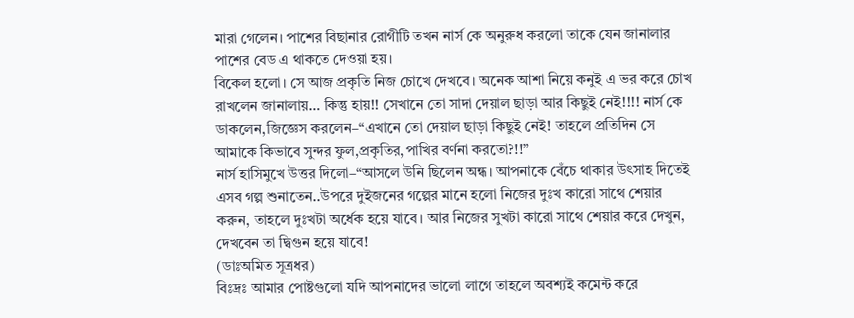মারা গেলেন। পাশের বিছানার রোগীটি তখন নার্স কে অনুরুধ করলো তাকে যেন জানালার পাশের বেড এ থাকতে দেওয়া হয়।
বিকেল হলো। সে আজ প্রকৃতি নিজ চোখে দেখবে। অনেক আশা নিয়ে কনুই এ ভর করে চোখ রাখলেন জানালায়… কিন্তু হায়!! সেখানে তো সাদা দেয়াল ছাড়া আর কিছুই নেই!!!! নার্স কে ডাকলেন,জিজ্ঞেস করলেন–“এখানে তো দেয়াল ছাড়া কিছুই নেই! তাহলে প্রতিদিন সে আমাকে কিভাবে সুন্দর ফুল,প্রকৃতির,পাখির বর্ণনা করতো?!!”
নার্স হাসিমুখে উত্তর দিলো–“আসলে উনি ছিলেন অন্ধ। আপনাকে বেঁচে থাকার উৎসাহ দিতেই এসব গল্প শুনাতেন..উপরে দুইজনের গল্পের মানে হলো নিজের দুঃখ কারো সাথে শেয়ার করুন, তাহলে দুঃখটা অর্ধেক হয়ে যাবে। আর নিজের সুখটা কারো সাথে শেয়ার করে দেখুন, দেখবেন তা দ্বিগুন হয়ে যাবে!
(ডাঃঅমিত সূত্রধর)
বিঃদ্রঃ আমার পোষ্টগুলো যদি আপনাদের ভালো লাগে তাহলে অবশ্যই কমেন্ট করে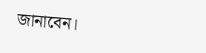জানাবেন।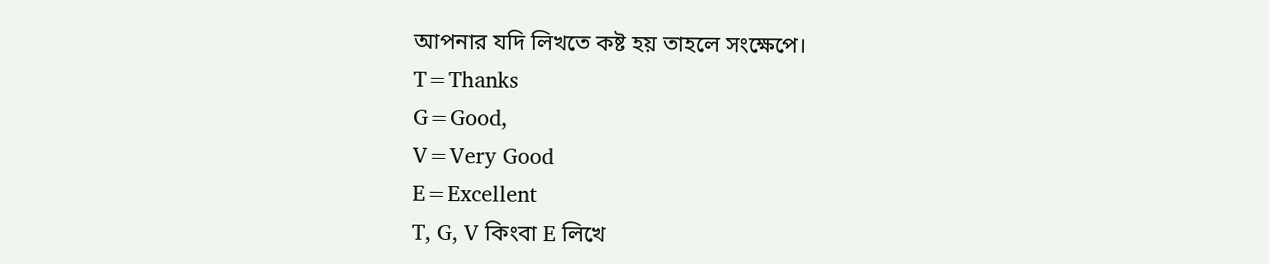আপনার যদি লিখতে কষ্ট হয় তাহলে সংক্ষেপে।
T=Thanks
G=Good,
V=Very Good
E=Excellent
T, G, V কিংবা E লিখে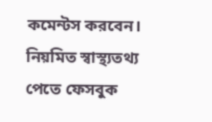কমেন্টস করবেন।
নিয়মিত স্বাস্থ্যতথ্য পেতে ফেসবুক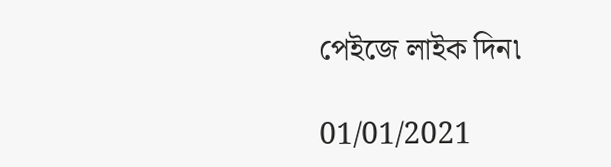পেইজে লাইক দিন৷

01/01/2021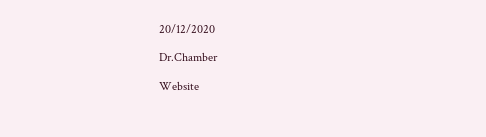20/12/2020

Dr.Chamber

Website